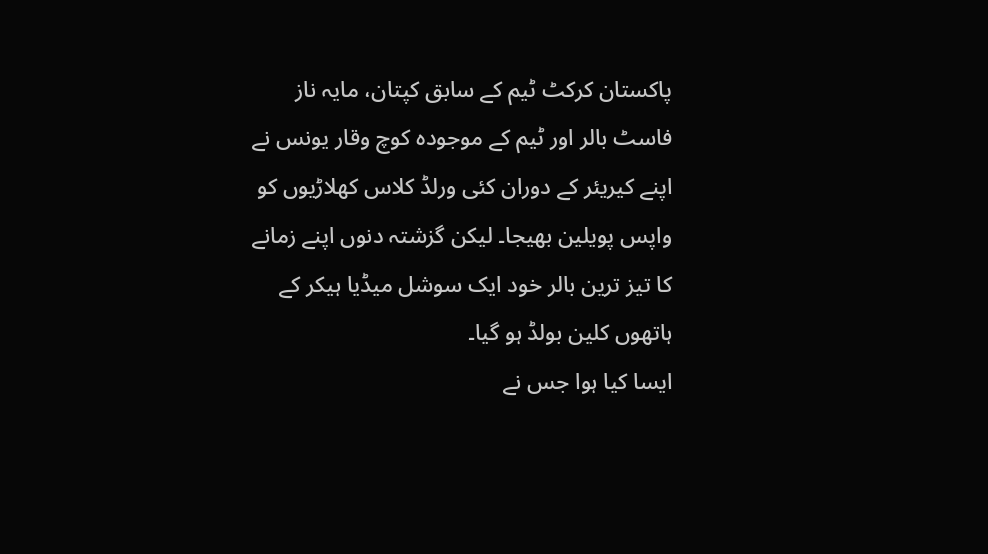پاکستان کرکٹ ٹیم کے سابق کپتان، مایہ ناز فاسٹ بالر اور ٹیم کے موجودہ کوچ وقار یونس نے اپنے کیریئر کے دوران کئی ورلڈ کلاس کھلاڑیوں کو واپس پویلین بھیجا۔ لیکن گزشتہ دنوں اپنے زمانے کا تیز ترین بالر خود ایک سوشل میڈیا ہیکر کے ہاتھوں کلین بولڈ ہو گیا۔
ایسا کیا ہوا جس نے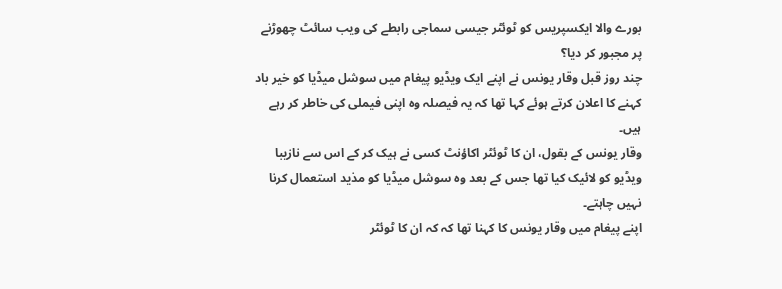بورے والا ایکسپریس کو ٹوئٹر جیسی سماجی رابطے کی ویب سائٹ چھوڑنے پر مجبور کر دیا؟
چند روز قبل وقار یونس نے اپنے ایک ویڈیو پیغام میں سوشل میڈیا کو خیر باد کہنے کا اعلان کرتے ہوئے کہا تھا کہ یہ فیصلہ وہ اپنی فیملی کی خاطر کر رہے ہیں۔
وقار یونس کے بقول، ان کا ٹوئٹر اکاؤنٹ کسی نے ہیک کر کے اس سے نازیبا ویڈیو کو لائیک کیا تھا جس کے بعد وہ سوشل میڈیا کو مذید استعمال کرنا نہیں چاہتے۔
اپنے پیغام میں وقار یونس کا کہنا تھا کہ کہ ان کا ٹوئٹر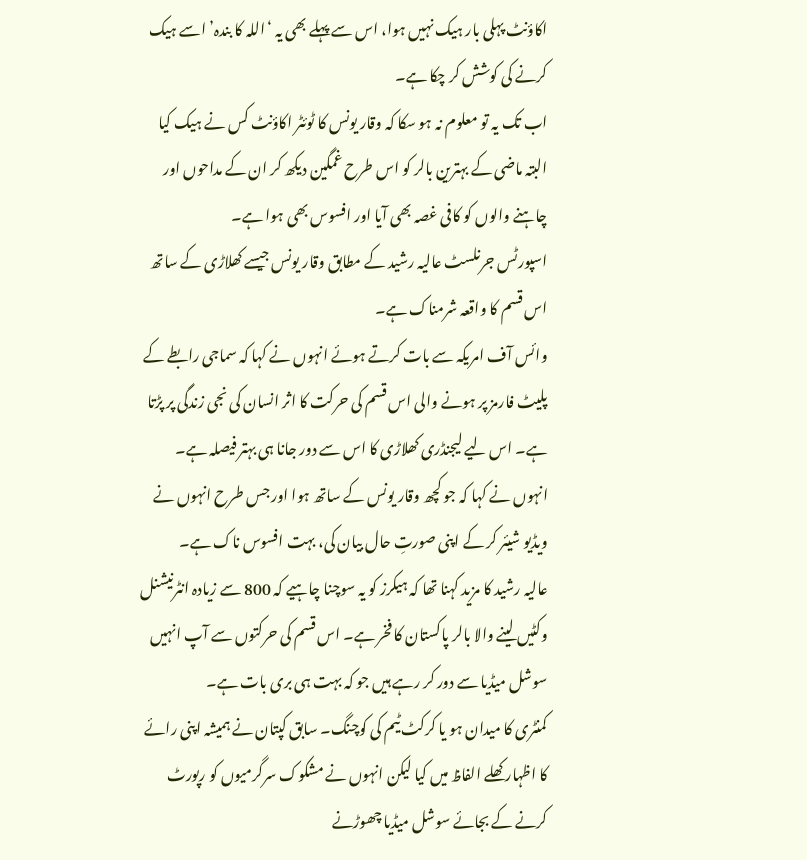اکاؤنٹ پہلی بار ہیک نہیں ہوا، اس سے پہلے بھی یہ ‘اللہ کا بندہ’ اسے ہیک کرنے کی کوشش کر چکا ہے۔
اب تک یہ تو معلوم نہ ہو سکا کہ وقار یونس کا ٹوئٹر اکاؤنٹ کس نے ہیک کیا البتہ ماضی کے بہترین بالر کو اس طرح غمگین دیکھ کر ان کے مداحوں اور چاہنے والوں کو کافی غصہ بھی آیا اور افسوس بھی ہوا ہے۔
اسپورٹس جرنلسٹ عالیہ رشید کے مطابق وقار یونس جیسے کھلاڑی کے ساتھ اس قسم کا واقعہ شرمناک ہے۔
وائس آف امریکہ سے بات کرتے ہوئے انہوں نے کہا کہ سماجی رابطے کے پلیٹ فارمز پر ہونے والی اس قسم کی حرکت کا اثر انسان کی نجی زندگی پر پڑتا ہے۔ اس لیے لیجنڈری کھلاڑی کا اس سے دور جانا ہی بہتر فیصلہ ہے۔
انہوں نے کہا کہ جو کچھ وقار یونس کے ساتھ ہوا اور جس طرح انہوں نے ویڈیو شیئر کر کے اپنی صورتِ حال بیان کی، بہت افسوس ناک ہے۔
عالیہ رشید کا مزید کہنا تھا کہ ہیکرز کو یہ سوچنا چاہیے کہ 800 سے زیادہ انٹرنیشنل وکٹیں لینے والا بالر پاکستان کا فخر ہے۔ اس قسم کی حرکتوں سے آپ انہیں سوشل میڈیا سے دور کر رہے ہیں جو کہ بہت ہی بری بات ہے۔
کمنٹری کا میدان ہو یا کرکٹ ٹیم کی کوچنگ۔ سابق کپتان نے ہمیشہ اپنی رائے کا اظہار کھلے الفاظ میں کیا لیکن انہوں نے مشکوک سرگرمیوں کو رپورٹ کرنے کے بجائے سوشل میڈیا چھوڑنے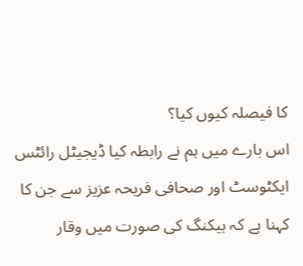کا فیصلہ کیوں کیا؟
اس بارے میں ہم نے رابطہ کیا ڈیجیٹل رائٹس ایکٹوسٹ اور صحافی فریحہ عزیز سے جن کا کہنا ہے کہ ہیکنگ کی صورت میں وقار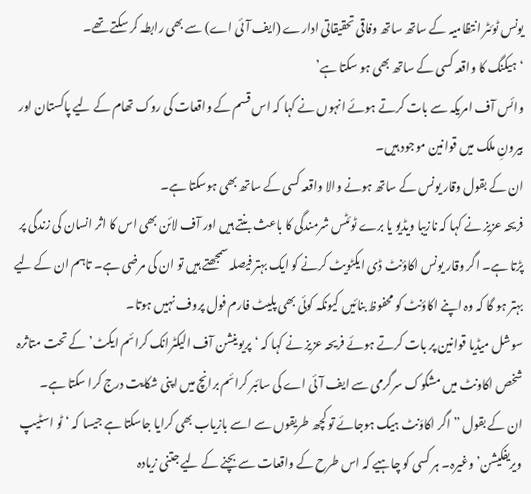یونس ٹوئٹر انتظامیہ کے ساتھ ساتھ وفاقی تحقیقاتی ادارے (ایف آئی اے) سے بھی رابطہ کر سکتے تھے۔
‘ہیکنگ کا واقعہ کسی کے ساتھ بھی ہو سکتا ہے’
وائس آف امریکہ سے بات کرتے ہوئے انہوں نے کہا کہ اس قسم کے واقعات کی روک تھام کے لیے پاکستان اور بیرونِ ملک میں قوانین موجود ہیں۔
ان کے بقول وقار یونس کے ساتھ ہونے والا واقعہ کسی کے ساتھ بھی ہوسکتا ہے۔
فریحہ عزیز نے کہا کہ نازیبا ویڈیو یا برے ٹوئٹس شرمندگی کا باعث بنتے ہیں اور آف لائن بھی اس کا اثر انسان کی زندگی پر پڑتا ہے۔ اگر وقار یونس اکاؤنٹ ڈی ایکٹویٹ کرنے کو ایک بہتر فیصلہ سمجھتے ہیں تو ان کی مرضی ہے۔ تاہم ان کے لیے بہتر ہو گا کہ وہ اپنے اکاؤنٹ کو محفوظ بنائیں کیونکہ کوئی بھی پلیٹ فارم فول پروف نہیں ہوتا۔
سوشل میڈیا قوانین پر بات کرتے ہوئے فریحہ عزیز نے کہا کہ ‘پریوینشن آف الیکٹرانک کرائم ایکٹ’ کے تحت متاثرہ شخص اکاونٹ میں مشکوک سرگرمی سے ایف آئی اے کی سائبر کرائم برانچ میں اپنی شکایت درج کرا سکتا ہے۔
ان کے بقول ” اگر اکاوَنٹ ہیک ہوجائے تو کچھ طریقوں سے اسے بازیاب بھی کرایا جاسکتا ہے جیسا کہ ‘ٹو اسٹیپ ویریفکیشن’ وغیرہ۔ ہر کسی کو چاہیے کہ اس طرح کے واقعات سے بچنے کے لیے جتنی زیادہ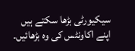سیکیورٹی بڑھا سکتے ہیں اپنے اکاونٹس کی وہ بڑھائیں۔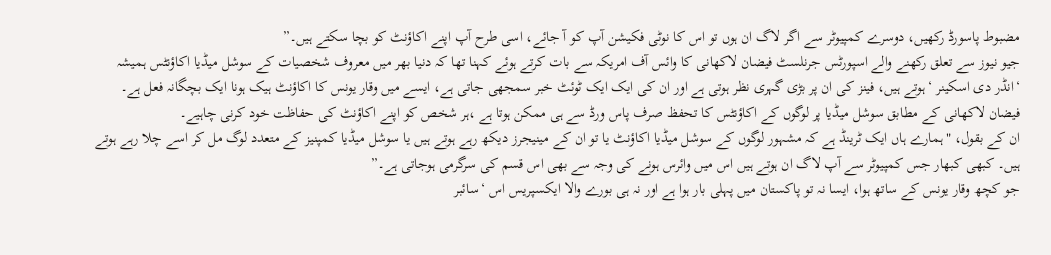مضبوط پاسورڈ رکھیں، دوسرے کمپیوٹر سے اگر لاگ ان ہوں تو اس کا نوٹی فکیشن آپ کو آ جائے، اسی طرح آپ اپنے اکاؤنٹ کو بچا سکتے ہیں۔”
جیو نیوز سے تعلق رکھنے والے اسپورٹس جرنلسٹ فیضان لاکھانی کا وائس آف امریکہ سے بات کرتے ہوئے کہنا تھا کہ دنیا بھر میں معروف شخصیات کے سوشل میڈیا اکاؤنٹس ہمیشہ ‘انڈر دی اسکینر ‘ہوتے ہیں، فینز کی ان پر بڑی گہری نظر ہوتی ہے اور ان کی ایک ایک ٹوئٹ خبر سمجھی جاتی ہے، ایسے میں وقار یونس کا اکاؤنٹ ہیک ہونا ایک بچگانہ فعل ہے۔
فیضان لاکھانی کے مطابق سوشل میڈیا پر لوگوں کے اکاؤنٹس کا تحفظ صرف پاس ورڈ سے ہی ممکن ہوتا ہے ،ہر شخص کو اپنے اکاؤنٹ کی حفاظت خود کرنی چاہیے۔
ان کے بقول، "ہمارے ہاں ایک ٹرینڈ ہے کہ مشہور لوگوں کے سوشل میڈیا اکاؤنٹ یا تو ان کے مینیجرز دیکھ رہے ہوتے ہیں یا سوشل میڈیا کمپنیز کے متعدد لوگ مل کر اسے چلا رہے ہوتے ہیں۔ کبھی کبھار جس کمپیوٹر سے آپ لاگ ان ہوتے ہیں اس میں وائرس ہونے کی وجہ سے بھی اس قسم کی سرگرمی ہوجاتی ہے۔”
جو کچھ وقار یونس کے ساتھ ہوا، ایسا نہ تو پاکستان میں پہلی بار ہوا ہے اور نہ ہی بورے والا ایکسپریس اس ‘سائبر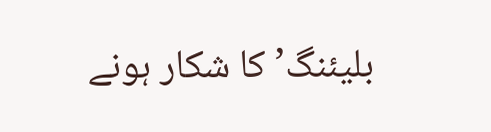بلیئنگ’ کا شکار ہونے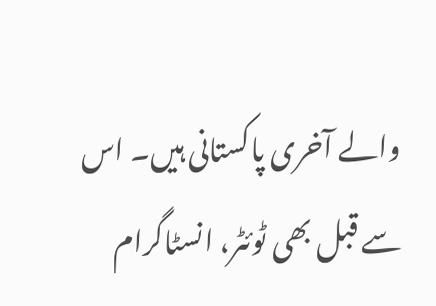والے آخری پاکستانی ہیں۔ اس سے قبل بھی ٹوئٹر، انسٹاگرام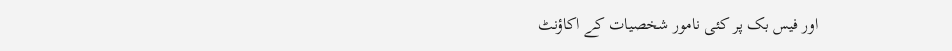اور فیس بک پر کئی نامور شخصیات کے اکاؤنٹ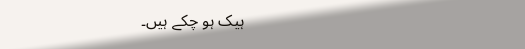ہیک ہو چکے ہیں۔